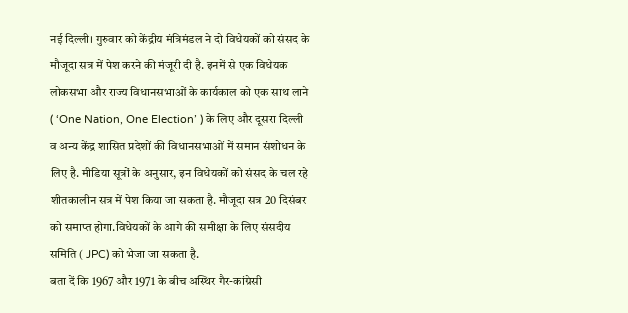नई दिल्ली। गुरुवार को केंद्रीय मंत्रिमंडल ने दो विधेयकों को संसद के मौजूदा सत्र में पेश करने की मंजूरी दी है. इनमें से एक विधेयक लोकसभा और राज्य विधानसभाओं के कार्यकाल को एक साथ लाने ( ‘One Nation, One Election’ ) के लिए और दूसरा दिल्ली व अन्य केंद्र शासित प्रदेशों की विधानसभाओं में समान संशोधन के लिए है. मीडिया सूत्रों के अनुसार, इन विधेयकों को संसद के चल रहे शीतकालीन सत्र में पेश किया जा सकता है. मौजूदा सत्र 20 दिसंबर को समाप्त होगा.विधेयकों के आगे की समीक्षा के लिए संसदीय समिति ( JPC) को भेजा जा सकता है.
बता दें कि 1967 और 1971 के बीच अस्थिर गैर-कांग्रेसी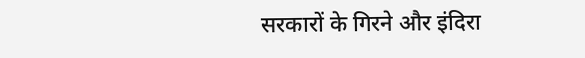सरकारों के गिरने और इंदिरा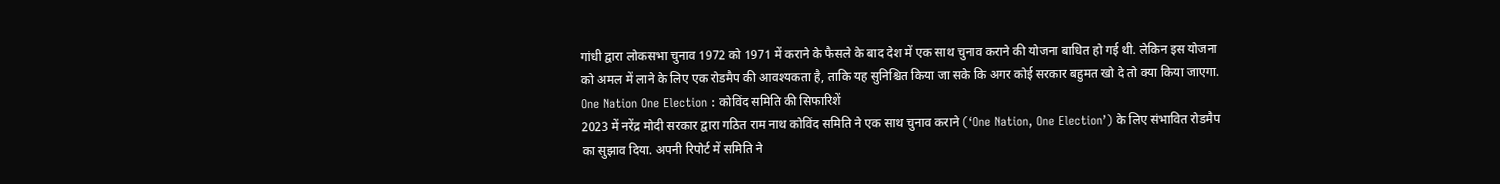गांधी द्वारा लोकसभा चुनाव 1972 को 1971 में कराने के फैसले के बाद देश में एक साथ चुनाव कराने की योजना बाधित हो गई थी. लेकिन इस योजना को अमल में लाने के लिए एक रोडमैप की आवश्यकता है, ताकि यह सुनिश्चित किया जा सके कि अगर कोई सरकार बहुमत खो दे तो क्या किया जाएगा.
One Nation One Election : कोविंद समिति की सिफारिशें
2023 में नरेंद्र मोदी सरकार द्वारा गठित राम नाथ कोविंद समिति ने एक साथ चुनाव कराने (‘One Nation, One Election’) के लिए संभावित रोडमैप का सुझाव दिया. अपनी रिपोर्ट में समिति ने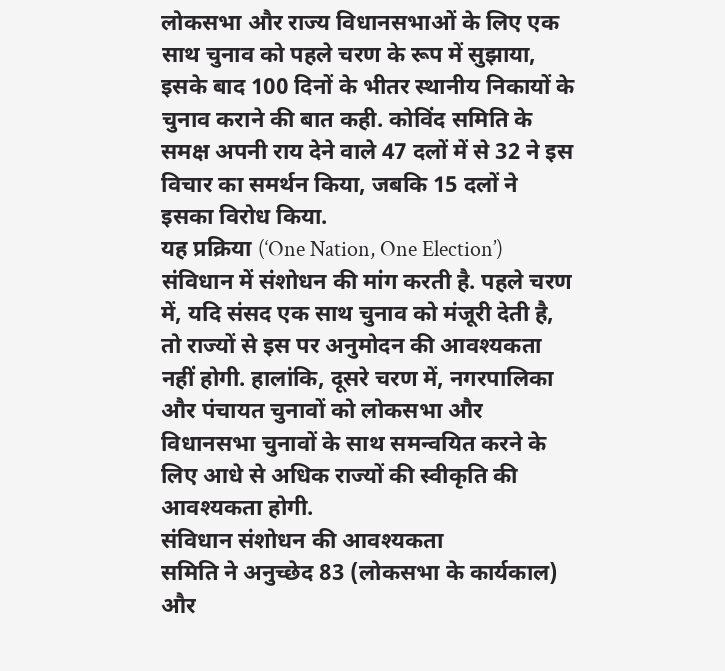लोकसभा और राज्य विधानसभाओं के लिए एक साथ चुनाव को पहले चरण के रूप में सुझाया, इसके बाद 100 दिनों के भीतर स्थानीय निकायों के चुनाव कराने की बात कही. कोविंद समिति के समक्ष अपनी राय देने वाले 47 दलों में से 32 ने इस विचार का समर्थन किया, जबकि 15 दलों ने इसका विरोध किया.
यह प्रक्रिया (‘One Nation, One Election’) संविधान में संशोधन की मांग करती है. पहले चरण में, यदि संसद एक साथ चुनाव को मंजूरी देती है, तो राज्यों से इस पर अनुमोदन की आवश्यकता नहीं होगी. हालांकि, दूसरे चरण में, नगरपालिका और पंचायत चुनावों को लोकसभा और विधानसभा चुनावों के साथ समन्वयित करने के लिए आधे से अधिक राज्यों की स्वीकृति की आवश्यकता होगी.
संविधान संशोधन की आवश्यकता
समिति ने अनुच्छेद 83 (लोकसभा के कार्यकाल) और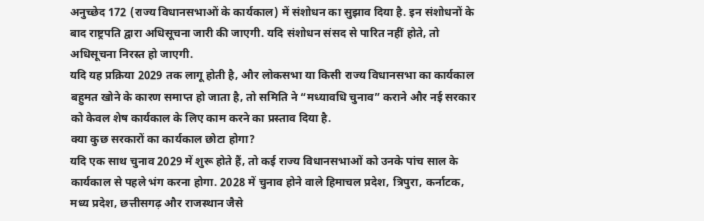अनुच्छेद 172 (राज्य विधानसभाओं के कार्यकाल) में संशोधन का सुझाव दिया है. इन संशोधनों के बाद राष्ट्रपति द्वारा अधिसूचना जारी की जाएगी. यदि संशोधन संसद से पारित नहीं होते, तो अधिसूचना निरस्त हो जाएगी.
यदि यह प्रक्रिया 2029 तक लागू होती है, और लोकसभा या किसी राज्य विधानसभा का कार्यकाल बहुमत खोने के कारण समाप्त हो जाता है, तो समिति ने “मध्यावधि चुनाव” कराने और नई सरकार को केवल शेष कार्यकाल के लिए काम करने का प्रस्ताव दिया है.
क्या कुछ सरकारों का कार्यकाल छोटा होगा?
यदि एक साथ चुनाव 2029 में शुरू होते हैं, तो कई राज्य विधानसभाओं को उनके पांच साल के कार्यकाल से पहले भंग करना होगा. 2028 में चुनाव होने वाले हिमाचल प्रदेश, त्रिपुरा, कर्नाटक, मध्य प्रदेश, छत्तीसगढ़ और राजस्थान जैसे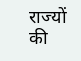राज्यों की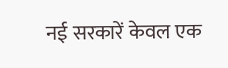नई सरकारें केवल एक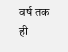वर्ष तक ही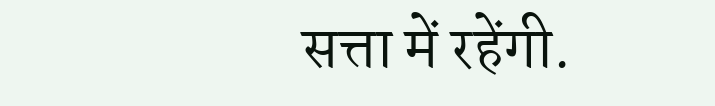सत्ता में रहेंगी.